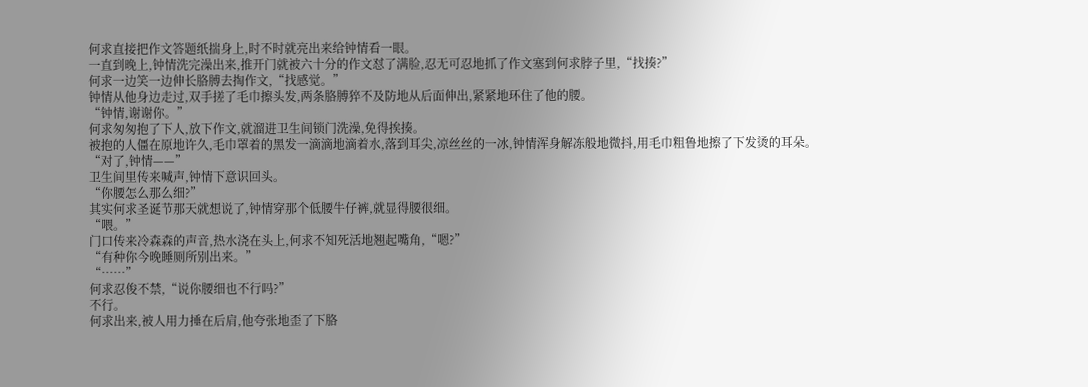何求直接把作文答题纸揣身上,时不时就亮出来给钟情看一眼。
一直到晚上,钟情洗完澡出来,推开门就被六十分的作文怼了满脸,忍无可忍地抓了作文塞到何求脖子里,“找揍?”
何求一边笑一边伸长胳膊去掏作文,“找感觉。”
钟情从他身边走过,双手搓了毛巾擦头发,两条胳膊猝不及防地从后面伸出,紧紧地环住了他的腰。
“钟情,谢谢你。”
何求匆匆抱了下人,放下作文,就溜进卫生间锁门洗澡,免得挨揍。
被抱的人僵在原地许久,毛巾罩着的黑发一滴滴地滴着水,落到耳尖,凉丝丝的一冰,钟情浑身解冻般地微抖,用毛巾粗鲁地擦了下发烫的耳朵。
“对了,钟情——”
卫生间里传来喊声,钟情下意识回头。
“你腰怎么那么细?”
其实何求圣诞节那天就想说了,钟情穿那个低腰牛仔裤,就显得腰很细。
“喂。”
门口传来冷森森的声音,热水浇在头上,何求不知死活地翘起嘴角,“嗯?”
“有种你今晚睡厕所别出来。”
“……”
何求忍俊不禁,“说你腰细也不行吗?”
不行。
何求出来,被人用力捶在后肩,他夸张地歪了下胳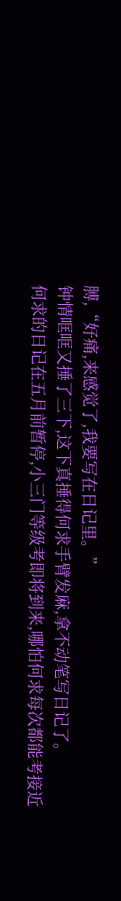膊,“好痛,来感觉了,我要写在日记里。”
钟情哐哐又捶了三下,这下真捶得何求手臂发麻,拿不动笔写日记了。
何求的日记在五月前暂停,小三门等级考即将到来,哪怕何求每次都能考接近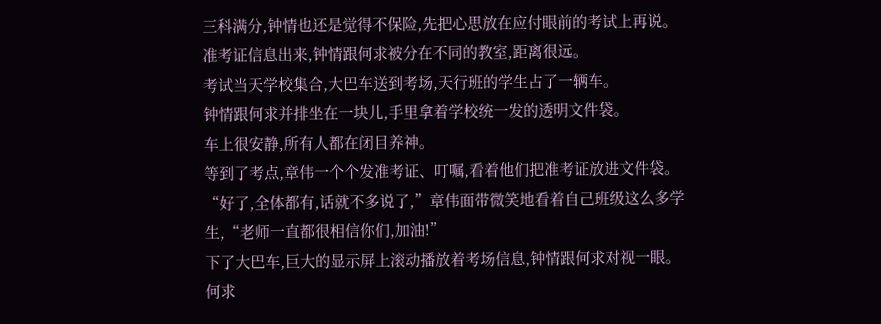三科满分,钟情也还是觉得不保险,先把心思放在应付眼前的考试上再说。
准考证信息出来,钟情跟何求被分在不同的教室,距离很远。
考试当天学校集合,大巴车送到考场,天行班的学生占了一辆车。
钟情跟何求并排坐在一块儿,手里拿着学校统一发的透明文件袋。
车上很安静,所有人都在闭目养神。
等到了考点,章伟一个个发准考证、叮嘱,看着他们把准考证放进文件袋。
“好了,全体都有,话就不多说了,”章伟面带微笑地看着自己班级这么多学生,“老师一直都很相信你们,加油!”
下了大巴车,巨大的显示屏上滚动播放着考场信息,钟情跟何求对视一眼。
何求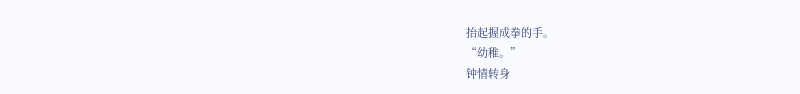抬起握成拳的手。
“幼稚。”
钟情转身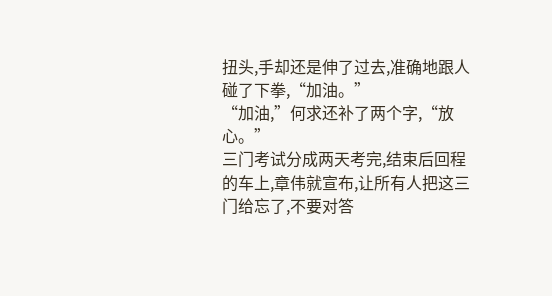扭头,手却还是伸了过去,准确地跟人碰了下拳,“加油。”
“加油,”何求还补了两个字,“放心。”
三门考试分成两天考完,结束后回程的车上,章伟就宣布,让所有人把这三门给忘了,不要对答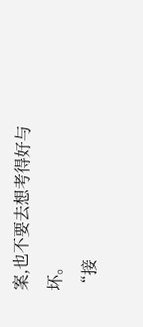案,也不要去想考得好与坏。
“接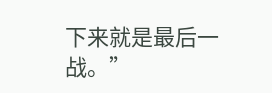下来就是最后一战。”